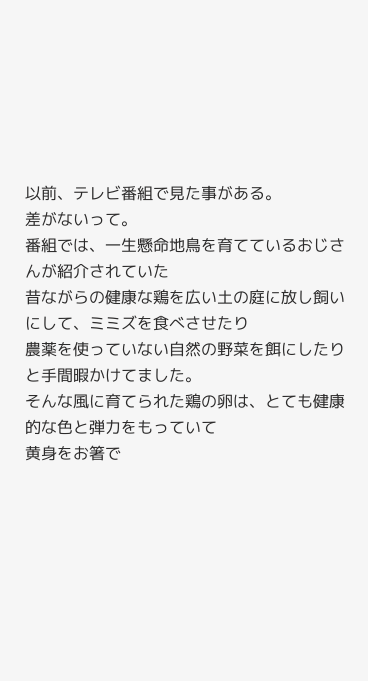以前、テレビ番組で見た事がある。
差がないって。
番組では、一生懸命地鳥を育てているおじさんが紹介されていた
昔ながらの健康な鶏を広い土の庭に放し飼いにして、ミミズを食べさせたり
農薬を使っていない自然の野菜を餌にしたりと手間暇かけてました。
そんな風に育てられた鶏の卵は、とても健康的な色と弾力をもっていて
黄身をお箸で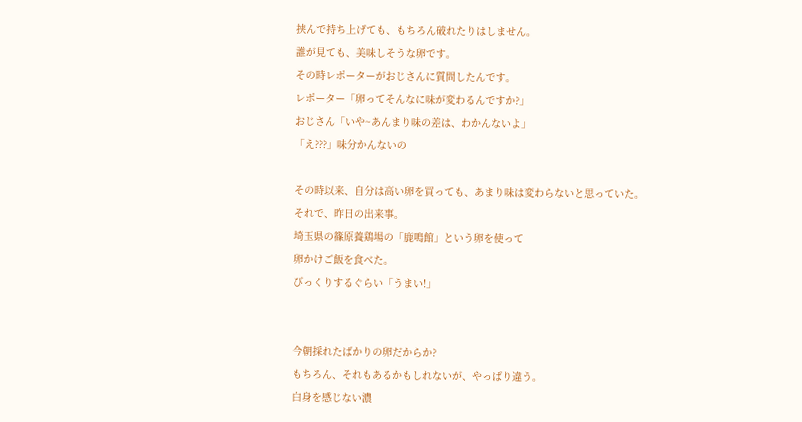挟んで持ち上げても、もちろん破れたりはしません。
誰が見ても、美味しそうな卵です。
その時レポーターがおじさんに質問したんです。
レポーター「卵ってそんなに味が変わるんですか?」
おじさん「いや~あんまり味の差は、わかんないよ」
「え???」味分かんないの

その時以来、自分は高い卵を買っても、あまり味は変わらないと思っていた。
それで、昨日の出来事。
埼玉県の篠原養鶏場の「鹿鳴館」という卵を使って
卵かけご飯を食べた。
びっくりするぐらい「うまい!」


今朝採れたばかりの卵だからか?
もちろん、それもあるかもしれないが、やっぱり違う。
白身を感じない濃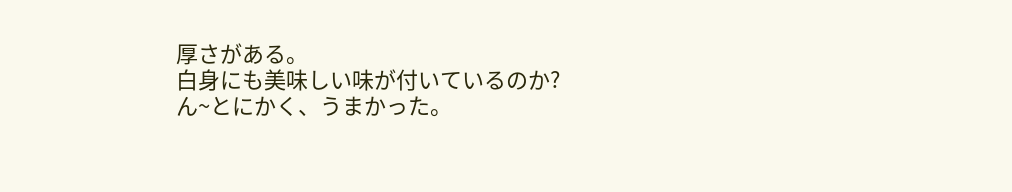厚さがある。
白身にも美味しい味が付いているのか?
ん~とにかく、うまかった。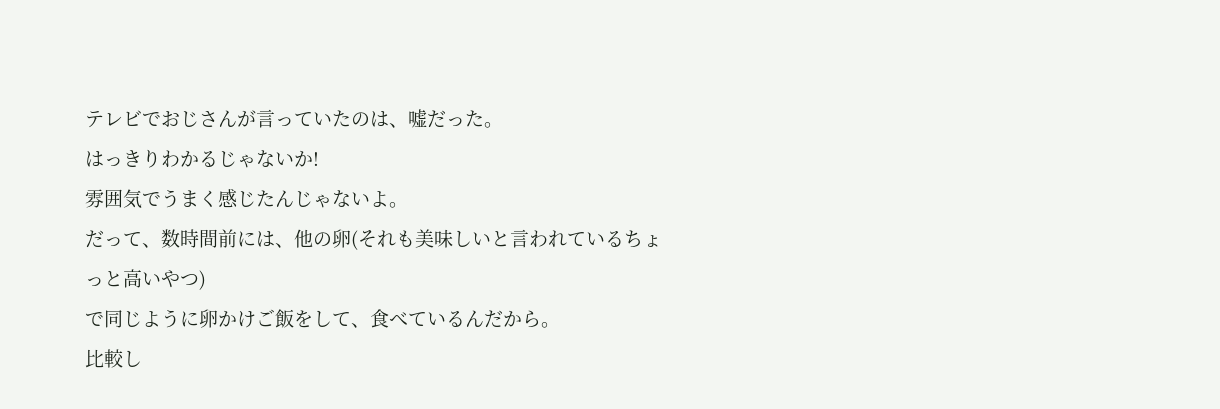テレビでおじさんが言っていたのは、嘘だった。
はっきりわかるじゃないか!
雰囲気でうまく感じたんじゃないよ。
だって、数時間前には、他の卵(それも美味しいと言われているちょっと高いやつ)
で同じように卵かけご飯をして、食べているんだから。
比較し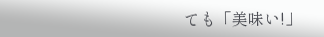ても「美味い!」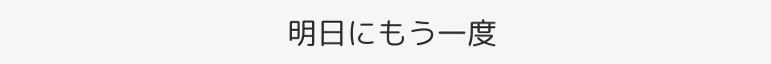明日にもう一度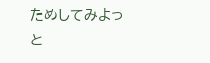ためしてみよっと